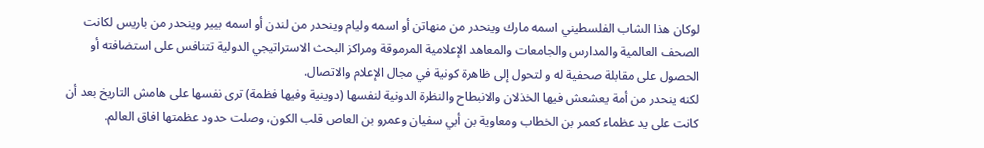لوكان هذا الشاب الفلسطيني اسمه مارك وينحدر من منهاتن أو اسمه وليام وينحدر من لندن أو اسمه بيير وينحدر من باريس لكانت الصحف العالمية والمدارس والجامعات والمعاهد الإعلامية المرموقة ومراكز البحث الاستراتيجي الدولية تتنافس على استضافته أو الحصول على مقابلة صحفية له و لتحول إلى ظاهرة كونية في مجال الإعلام والاتصال.
لكنه ينحدر من أمة يعشعش فيها الخذلان والانبطاح والنظرة الدونية لنفسها (دوينية وفيها فظمة) ترى نفسها على هامش التاريخ بعد أن كانت على يد عظماء كعمر بن الخطاب ومعاوية بن أبي سفيان وعمرو بن العاص قلب الكون، وصلت حدود عظمتها افاق العالم.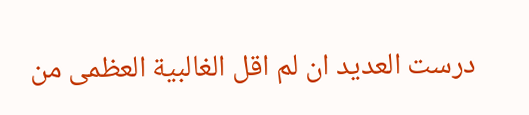درست العديد ان لم اقل الغالبية العظمى من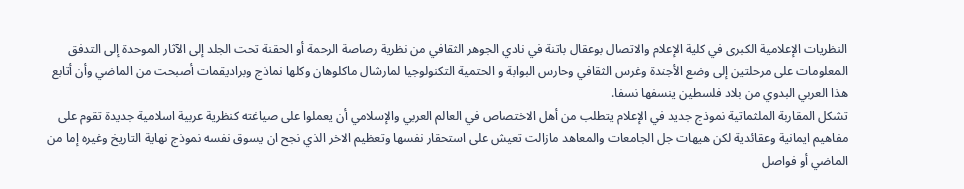النظريات الإعلامية الكبرى في كلية الإعلام والاتصال بوعقال باتنة في نادي الجوهر الثقافي من نظرية رصاصة الرحمة أو الحقنة تحت الجلد إلى الآثار الموحدة إلى التدفق المعلومات على مرحلتين إلى وضع الأجندة وغرس الثقافي وحارس البوابة و الحتمية التكنولوجيا لمارشال ماكلوهان وكلها نماذج وبراديقمات أصبحت من الماضي وأن أتابع هذا العربي البدوي من بلاد فلسطين ينسفها نسفا.
تشكل المقاربة الملثماتية نموذج جديد في الإعلام يتطلب من أهل الاختصاص في العالم العربي والإسلامي أن يعملوا على صياغته كنظرية عربية اسلامية جديدة تقوم على مفاهيم ايمانية وعقائدية لكن هيهات جل الجامعات والمعاهد مازالت تعيش على استحقار نفسها وتعظيم الاخر الذي نجح ان يسوق نفسه نموذج نهاية التاريخ وغيره إما من الماضي أو فواصل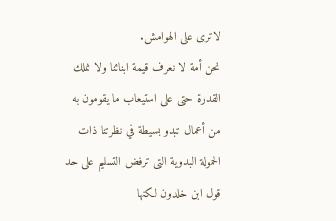لاترى على الهوامش.
نحن أمة لا نعرف قيمة ابنائنا ولا نملك القدرة حتى على استيعاب ما يقومون به من أعمال تبدو بسيطة في نظرتنا ذات الحمولة البدوية التى ترفض التسليم على حد قول ابن خلدون لكنها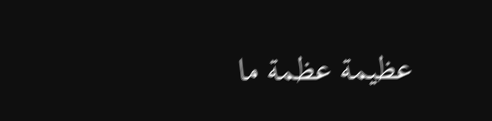عظيمة عظمة ما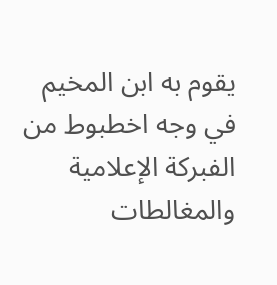يقوم به ابن المخيم في وجه اخطبوط من الفبركة الإعلامية والمغالطات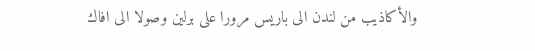والأكاذيب من لندن الى باريس مرورا على برلين وصولا الى افاك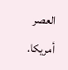العصر أمريكا.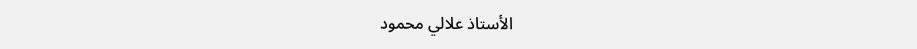الأستاذ علالي محمود